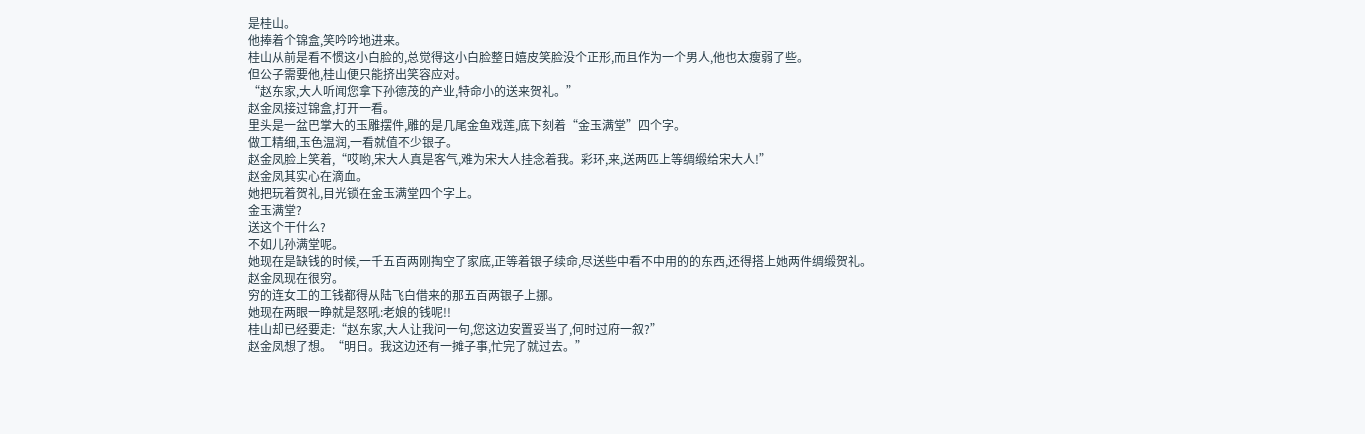是桂山。
他捧着个锦盒,笑吟吟地进来。
桂山从前是看不惯这小白脸的,总觉得这小白脸整日嬉皮笑脸没个正形,而且作为一个男人,他也太瘦弱了些。
但公子需要他,桂山便只能挤出笑容应对。
“赵东家,大人听闻您拿下孙德茂的产业,特命小的送来贺礼。”
赵金凤接过锦盒,打开一看。
里头是一盆巴掌大的玉雕摆件,雕的是几尾金鱼戏莲,底下刻着“金玉满堂”四个字。
做工精细,玉色温润,一看就值不少银子。
赵金凤脸上笑着,“哎哟,宋大人真是客气,难为宋大人挂念着我。彩环,来,送两匹上等绸缎给宋大人!”
赵金凤其实心在滴血。
她把玩着贺礼,目光锁在金玉满堂四个字上。
金玉满堂?
送这个干什么?
不如儿孙满堂呢。
她现在是缺钱的时候,一千五百两刚掏空了家底,正等着银子续命,尽送些中看不中用的的东西,还得搭上她两件绸缎贺礼。
赵金凤现在很穷。
穷的连女工的工钱都得从陆飞白借来的那五百两银子上挪。
她现在两眼一睁就是怒吼:老娘的钱呢!!
桂山却已经要走:“赵东家,大人让我问一句,您这边安置妥当了,何时过府一叙?”
赵金凤想了想。“明日。我这边还有一摊子事,忙完了就过去。”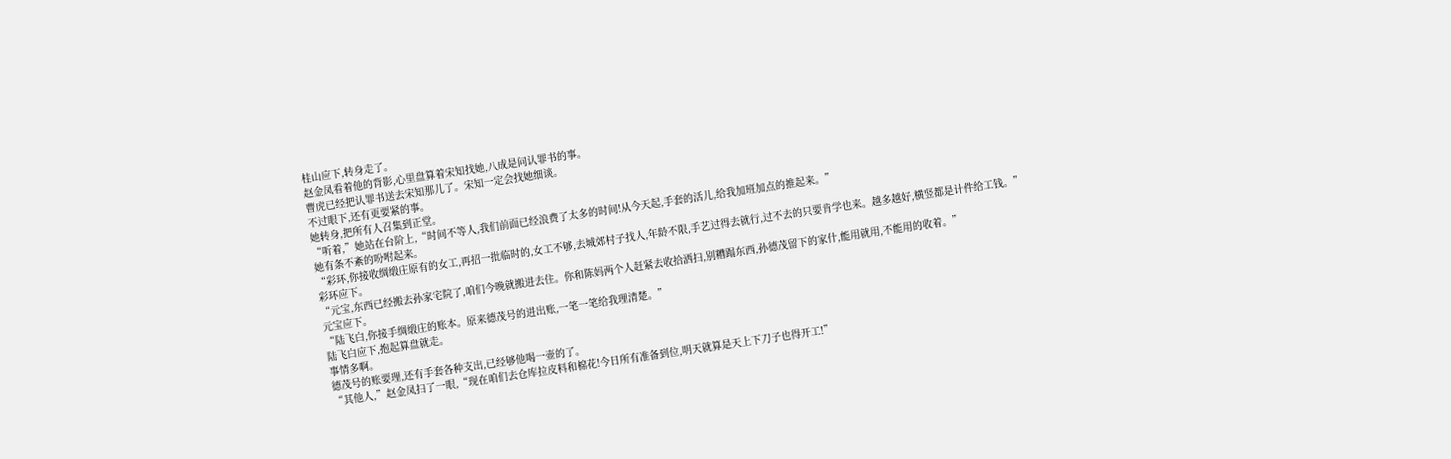桂山应下,转身走了。
赵金凤看着他的背影,心里盘算着宋知找她,八成是问认罪书的事。
曹虎已经把认罪书送去宋知那儿了。宋知一定会找她细谈。
不过眼下,还有更要紧的事。
她转身,把所有人召集到正堂。
“听着,”她站在台阶上,“时间不等人,我们前面已经浪费了太多的时间!从今天起,手套的活儿,给我加班加点的推起来。”
她有条不紊的吩咐起来。
“彩环,你接收绸缎庄原有的女工,再招一批临时的,女工不够,去城郊村子找人,年龄不限,手艺过得去就行,过不去的只要肯学也来。越多越好,横竖都是计件给工钱。”
彩环应下。
“元宝,东西已经搬去孙家宅院了,咱们今晚就搬进去住。你和陈妈两个人赶紧去收拾洒扫,别糟蹋东西,孙德茂留下的家什,能用就用,不能用的收着。”
元宝应下。
“陆飞白,你接手绸缎庄的账本。原来德茂号的进出账,一笔一笔给我理清楚。”
陆飞白应下,抱起算盘就走。
事情多啊。
德茂号的账要理,还有手套各种支出,已经够他喝一壶的了。
“其他人,”赵金凤扫了一眼,“现在咱们去仓库拉皮料和棉花!今日所有准备到位,明天就算是天上下刀子也得开工!”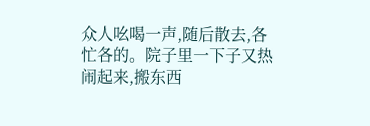众人吆喝一声,随后散去,各忙各的。院子里一下子又热闹起来,搬东西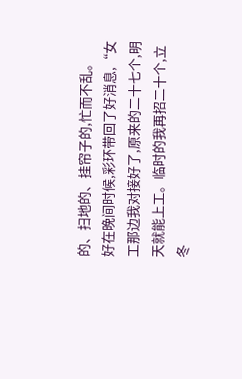的、扫地的、挂帘子的,忙而不乱。
好在晚间时候,彩环带回了好消息,“女工那边我对接好了,原来的二十七个,明天就能上工。临时的我再招二十个,立冬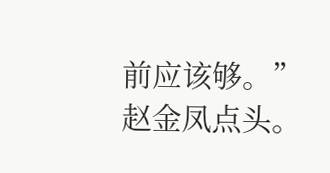前应该够。”
赵金凤点头。